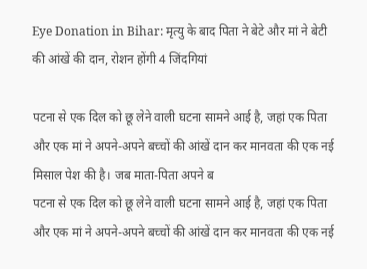Eye Donation in Bihar: मृत्यु के बाद पिता ने बेटे और मां ने बेटी की आंखें की दान, रोशन होंगी 4 जिंदगियां

पटना से एक दिल को छू लेने वाली घटना सामने आई है, जहां एक पिता और एक मां ने अपने-अपने बच्चों की आंखें दान कर मानवता की एक नई मिसाल पेश की है। जब माता-पिता अपने ब
पटना से एक दिल को छू लेने वाली घटना सामने आई है, जहां एक पिता और एक मां ने अपने-अपने बच्चों की आंखें दान कर मानवता की एक नई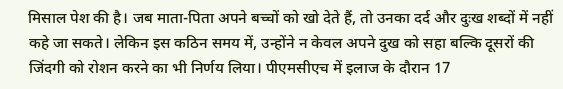मिसाल पेश की है। जब माता-पिता अपने बच्चों को खो देते हैं, तो उनका दर्द और दुःख शब्दों में नहीं कहे जा सकते। लेकिन इस कठिन समय में, उन्होंने न केवल अपने दुख को सहा बल्कि दूसरों की जिंदगी को रोशन करने का भी निर्णय लिया। पीएमसीएच में इलाज के दौरान 17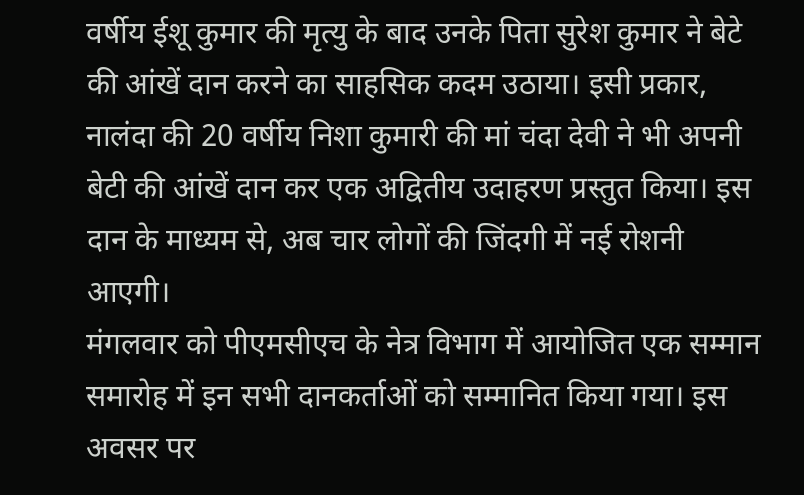वर्षीय ईशू कुमार की मृत्यु के बाद उनके पिता सुरेश कुमार ने बेटे की आंखें दान करने का साहसिक कदम उठाया। इसी प्रकार, नालंदा की 20 वर्षीय निशा कुमारी की मां चंदा देवी ने भी अपनी बेटी की आंखें दान कर एक अद्वितीय उदाहरण प्रस्तुत किया। इस दान के माध्यम से, अब चार लोगों की जिंदगी में नई रोशनी आएगी।
मंगलवार को पीएमसीएच के नेत्र विभाग में आयोजित एक सम्मान समारोह में इन सभी दानकर्ताओं को सम्मानित किया गया। इस अवसर पर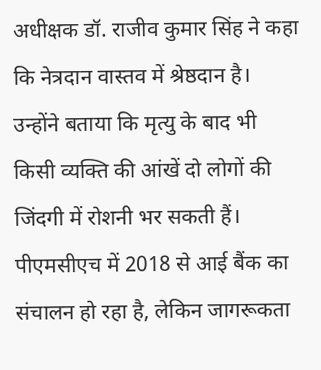अधीक्षक डॉ. राजीव कुमार सिंह ने कहा कि नेत्रदान वास्तव में श्रेष्ठदान है। उन्होंने बताया कि मृत्यु के बाद भी किसी व्यक्ति की आंखें दो लोगों की जिंदगी में रोशनी भर सकती हैं। पीएमसीएच में 2018 से आई बैंक का संचालन हो रहा है, लेकिन जागरूकता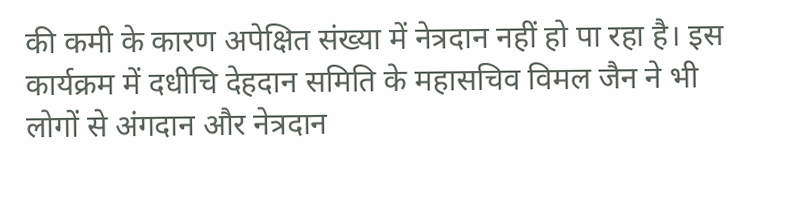की कमी के कारण अपेक्षित संख्या में नेत्रदान नहीं हो पा रहा है। इस कार्यक्रम में दधीचि देहदान समिति के महासचिव विमल जैन ने भी लोगों से अंगदान और नेत्रदान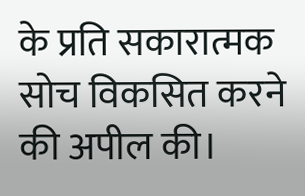के प्रति सकारात्मक सोच विकसित करने की अपील की।